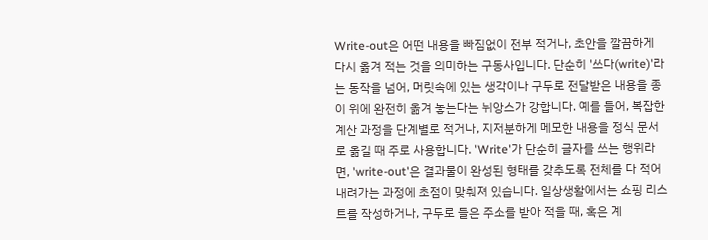Write-out은 어떤 내용을 빠짐없이 전부 적거나, 초안을 깔끔하게 다시 옮겨 적는 것을 의미하는 구동사입니다. 단순히 '쓰다(write)'라는 동작을 넘어, 머릿속에 있는 생각이나 구두로 전달받은 내용을 종이 위에 완전히 옮겨 놓는다는 뉘앙스가 강합니다. 예를 들어, 복잡한 계산 과정을 단계별로 적거나, 지저분하게 메모한 내용을 정식 문서로 옮길 때 주로 사용합니다. 'Write'가 단순히 글자를 쓰는 행위라면, 'write-out'은 결과물이 완성된 형태를 갖추도록 전체를 다 적어 내려가는 과정에 초점이 맞춰져 있습니다. 일상생활에서는 쇼핑 리스트를 작성하거나, 구두로 들은 주소를 받아 적을 때, 혹은 계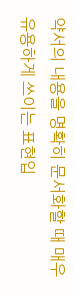약서의 내용을 명확히 문서화할 때 매우 유용하게 쓰이는 표현입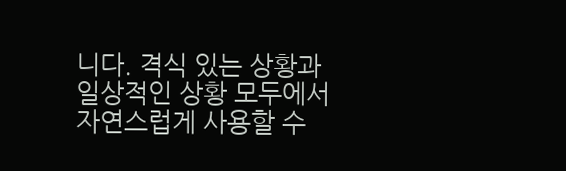니다. 격식 있는 상황과 일상적인 상황 모두에서 자연스럽게 사용할 수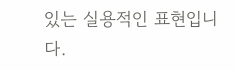있는 실용적인 표현입니다.